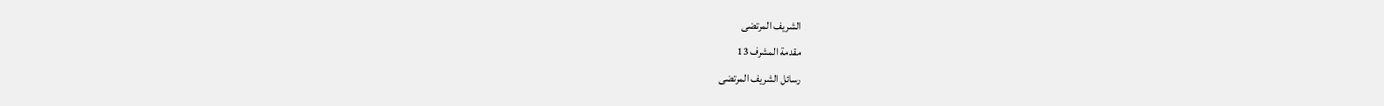الشريف المرتضى
مقدمة المشرف 13
رسائل الشريف المرتضى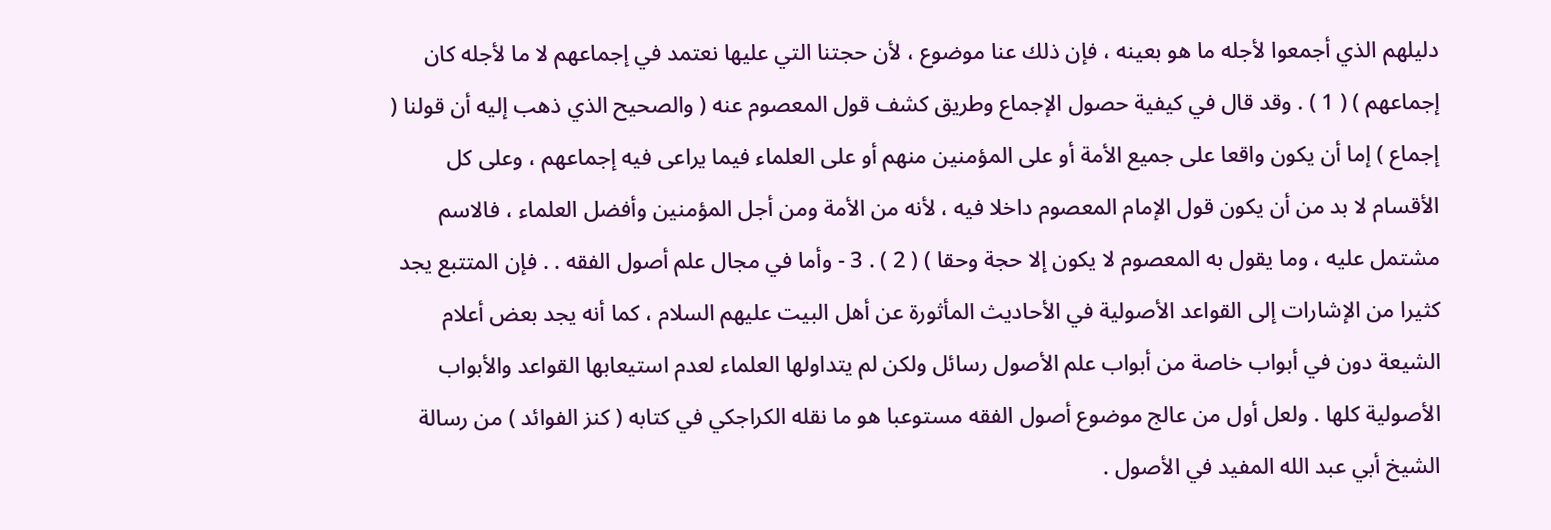دليلهم الذي أجمعوا لأجله ما هو بعينه ، فإن ذلك عنا موضوع ، لأن حجتنا التي عليها نعتمد في إجماعهم لا ما لأجله كان إجماعهم ) ( 1 ) . وقد قال في كيفية حصول الإجماع وطريق كشف قول المعصوم عنه ( والصحيح الذي ذهب إليه أن قولنا ( إجماع ) إما أن يكون واقعا على جميع الأمة أو على المؤمنين منهم أو على العلماء فيما يراعى فيه إجماعهم ، وعلى كل الأقسام لا بد من أن يكون قول الإمام المعصوم داخلا فيه ، لأنه من الأمة ومن أجل المؤمنين وأفضل العلماء ، فالاسم مشتمل عليه ، وما يقول به المعصوم لا يكون إلا حجة وحقا ) ( 2 ) . 3 - وأما في مجال علم أصول الفقه . . فإن المتتبع يجد كثيرا من الإشارات إلى القواعد الأصولية في الأحاديث المأثورة عن أهل البيت عليهم السلام ، كما أنه يجد بعض أعلام الشيعة دون في أبواب خاصة من أبواب علم الأصول رسائل ولكن لم يتداولها العلماء لعدم استيعابها القواعد والأبواب الأصولية كلها . ولعل أول من عالج موضوع أصول الفقه مستوعبا هو ما نقله الكراجكي في كتابه ( كنز الفوائد ) من رسالة الشيخ أبي عبد الله المفيد في الأصول .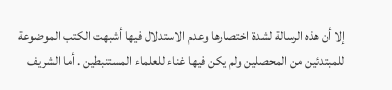إلا أن هذه الرسالة لشدة اختصارها وعدم الاستدلال فيها أشبهت الكتب الموضوعة للمبتدئين من المحصلين ولم يكن فيها غناء للعلماء المستنبطين . أما الشريف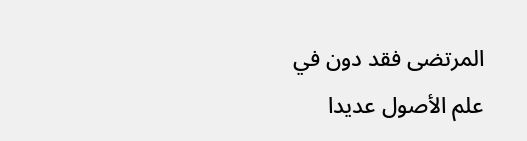المرتضى فقد دون في علم الأصول عديدا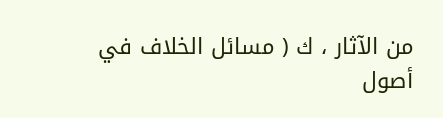من الآثار ، ك ( مسائل الخلاف في أصول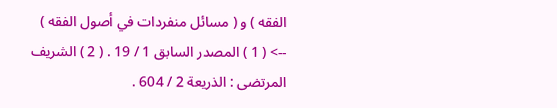الفقه ) و ( مسائل منفردات في أصول الفقه )
--> ( 1 ) المصدر السابق 1 / 19 . ( 2 ) الشريف المرتضى : الذريعة 2 / 604 .